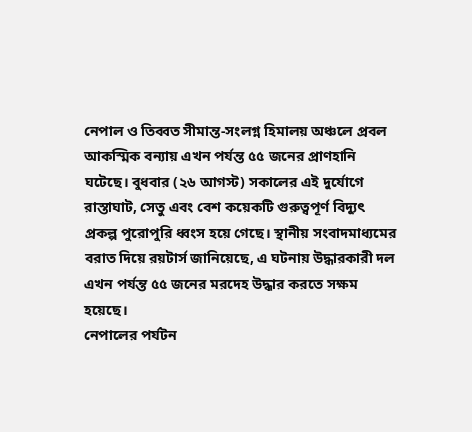নেপাল ও তিব্বত সীমান্ত-সংলগ্ন হিমালয় অঞ্চলে প্রবল আকস্মিক বন্যায় এখন পর্যন্ত ৫৫ জনের প্রাণহানি ঘটেছে। বুধবার (২৬ আগস্ট) সকালের এই দুর্যোগে রাস্তাঘাট, সেতু এবং বেশ কয়েকটি গুরুত্বপূর্ণ বিদ্যুৎ প্রকল্প পুরোপুরি ধ্বংস হয়ে গেছে। স্থানীয় সংবাদমাধ্যমের বরাত দিয়ে রয়টার্স জানিয়েছে, এ ঘটনায় উদ্ধারকারী দল এখন পর্যন্ত ৫৫ জনের মরদেহ উদ্ধার করতে সক্ষম হয়েছে।
নেপালের পর্যটন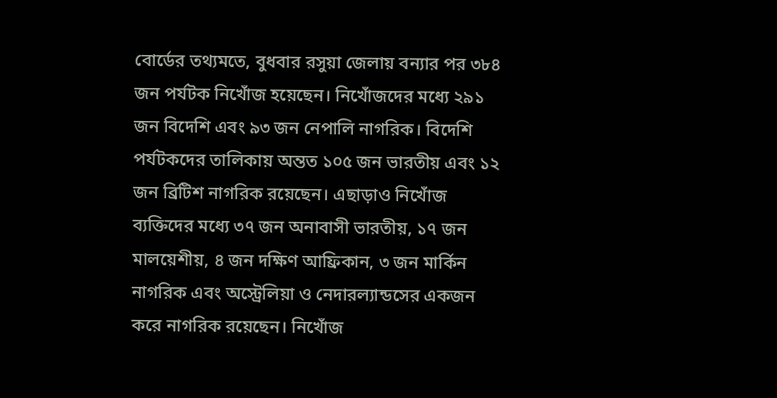বোর্ডের তথ্যমতে, বুধবার রসুয়া জেলায় বন্যার পর ৩৮৪ জন পর্যটক নিখোঁজ হয়েছেন। নিখোঁজদের মধ্যে ২৯১ জন বিদেশি এবং ৯৩ জন নেপালি নাগরিক। বিদেশি পর্যটকদের তালিকায় অন্তত ১০৫ জন ভারতীয় এবং ১২ জন ব্রিটিশ নাগরিক রয়েছেন। এছাড়াও নিখোঁজ ব্যক্তিদের মধ্যে ৩৭ জন অনাবাসী ভারতীয়, ১৭ জন মালয়েশীয়, ৪ জন দক্ষিণ আফ্রিকান, ৩ জন মার্কিন নাগরিক এবং অস্ট্রেলিয়া ও নেদারল্যান্ডসের একজন করে নাগরিক রয়েছেন। নিখোঁজ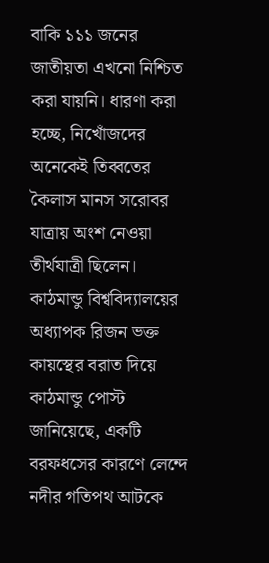বাকি ১১১ জনের জাতীয়তা এখনো নিশ্চিত করা যায়নি। ধারণা করা হচ্ছে, নিখোঁজদের অনেকেই তিব্বতের কৈলাস মানস সরোবর যাত্রায় অংশ নেওয়া তীর্থযাত্রী ছিলেন।
কাঠমান্ডু বিশ্ববিদ্যালয়ের অধ্যাপক রিজন ভক্ত কায়স্থের বরাত দিয়ে কাঠমান্ডু পোস্ট জানিয়েছে, একটি বরফধসের কারণে লেন্দে নদীর গতিপথ আটকে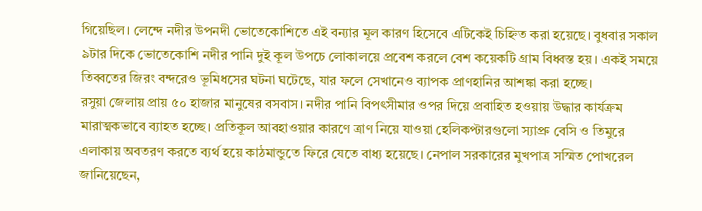গিয়েছিল। লেন্দে নদীর উপনদী ভোতেকোশিতে এই বন্যার মূল কারণ হিসেবে এটিকেই চিহ্নিত করা হয়েছে। বুধবার সকাল ৯টার দিকে ভোতেকোশি নদীর পানি দুই কূল উপচে লোকালয়ে প্রবেশ করলে বেশ কয়েকটি গ্রাম বিধ্বস্ত হয়। একই সময়ে তিব্বতের জিরং বন্দরেও ভূমিধসের ঘটনা ঘটেছে, যার ফলে সেখানেও ব্যাপক প্রাণহানির আশঙ্কা করা হচ্ছে।
রসুয়া জেলায় প্রায় ৫০ হাজার মানুষের বসবাস। নদীর পানি বিপৎসীমার ওপর দিয়ে প্রবাহিত হওয়ায় উদ্ধার কার্যক্রম মারাত্মকভাবে ব্যাহত হচ্ছে। প্রতিকূল আবহাওয়ার কারণে ত্রাণ নিয়ে যাওয়া হেলিকপ্টারগুলো স্যাপ্রু বেসি ও তিমুরে এলাকায় অবতরণ করতে ব্যর্থ হয়ে কাঠমান্ডুতে ফিরে যেতে বাধ্য হয়েছে। নেপাল সরকারের মুখপাত্র সস্মিত পোখরেল জানিয়েছেন,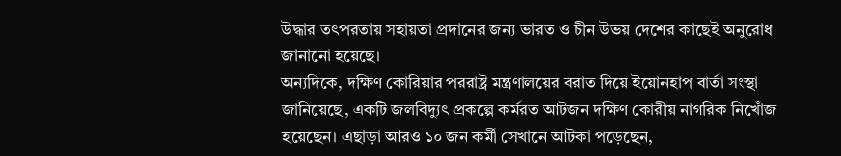উদ্ধার তৎপরতায় সহায়তা প্রদানের জন্য ভারত ও চীন উভয় দেশের কাছেই অনুরোধ জানানো হয়েছে।
অন্যদিকে, দক্ষিণ কোরিয়ার পররাষ্ট্র মন্ত্রণালয়ের বরাত দিয়ে ইয়োনহাপ বার্তা সংস্থা জানিয়েছে, একটি জলবিদ্যুৎ প্রকল্পে কর্মরত আটজন দক্ষিণ কোরীয় নাগরিক নিখোঁজ হয়েছেন। এছাড়া আরও ১০ জন কর্মী সেখানে আটকা পড়েছেন,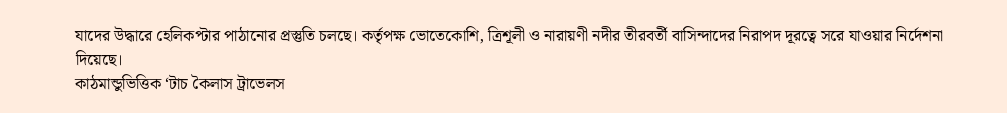যাদের উদ্ধারে হেলিকপ্টার পাঠানোর প্রস্তুতি চলছে। কর্তৃপক্ষ ভোতেকোশি, ত্রিশূলী ও নারায়ণী নদীর তীরবর্তী বাসিন্দাদের নিরাপদ দূরত্বে সরে যাওয়ার নির্দেশনা দিয়েছে।
কাঠমান্ডুভিত্তিক ‘টাচ কৈলাস ট্রাভেলস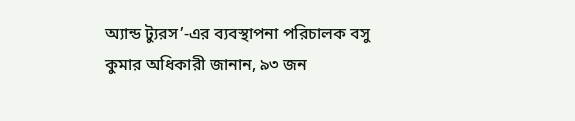অ্যান্ড ট্যুরস’-এর ব্যবস্থাপনা পরিচালক বসু কুমার অধিকারী জানান, ৯৩ জন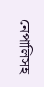নেপালিসহ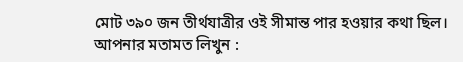মোট ৩৯০ জন তীর্থযাত্রীর ওই সীমান্ত পার হওয়ার কথা ছিল।
আপনার মতামত লিখুন :